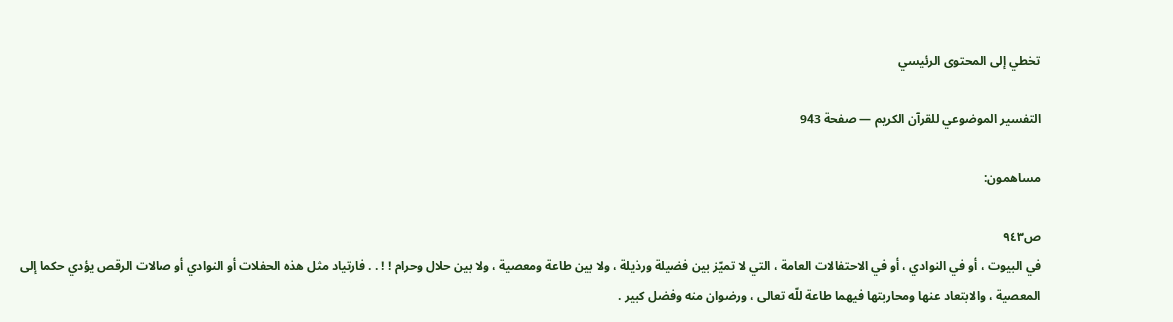تخطي إلى المحتوى الرئيسي

التفسير الموضوعي للقرآن الكريم — صفحة 943

مساهمون:

ص٩٤٣
في البيوت ، أو في النوادي ، أو في الاحتفالات العامة ، التي لا تميّز بين فضيلة ورذيلة ، ولا بين طاعة ومعصية ، ولا بين حلال وحرام ! ! . . فارتياد مثل هذه الحفلات أو النوادي أو صالات الرقص يؤدي حكما إلى المعصية ، والابتعاد عنها ومحاربتها فيهما طاعة للّه تعالى ، ورضوان منه وفضل كبير .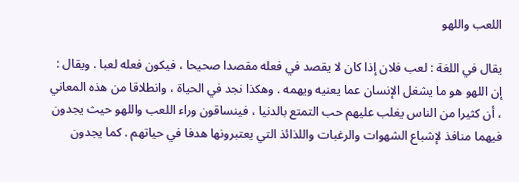اللعب واللهو

يقال في اللغة : لعب فلان إذا كان لا يقصد في فعله مقصدا صحيحا ، فيكون فعله لعبا . ويقال : إن اللهو هو ما يشغل الإنسان عما يعنيه ويهمه . وهكذا نجد في الحياة ، وانطلاقا من هذه المعاني ، أن كثيرا من الناس يغلب عليهم حب التمتع بالدنيا ، فينساقون وراء اللعب واللهو حيث يجدون فيهما منافذ لإشباع الشهوات والرغبات واللذائذ التي يعتبرونها هدفا في حياتهم . كما يجدون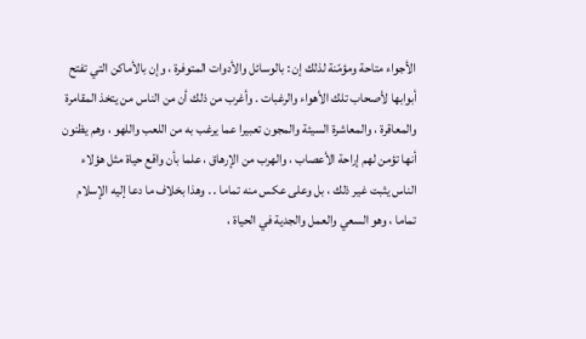الأجواء متاحة ومؤمّنة لذلك إن : بالوسائل والأدوات المتوفرة ، وإن بالأماكن التي تفتح أبوابها لأصحاب تلك الأهواء والرغبات . وأغرب من ذلك أن من الناس من يتخذ المقامرة والمعاقرة ، والمعاشرة السيئة والمجون تعبيرا عما يرغب به من اللعب واللهو ، وهم يظنون أنها تؤمن لهم إراحة الأعصاب ، والهرب من الإرهاق ، علما بأن واقع حياة مثل هؤلاء الناس يثبت غير ذلك ، بل وعلى عكس منه تماما . . وهذا بخلاف ما دعا إليه الإسلام تماما ، وهو السعي والعمل والجدية في الحياة ،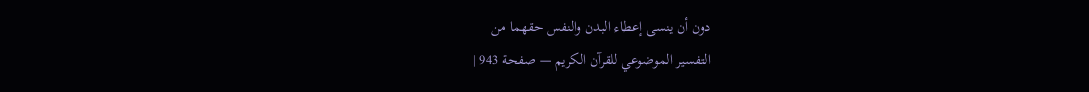دون أن ينسى إعطاء البدن والنفس حقهما من
التفسير الموضوعي للقرآن الكريم — صفحة 943 |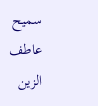سميح عاطف الزين